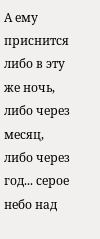А ему приснится либо в эту же ночь, либо через месяц, либо через год... серое небо над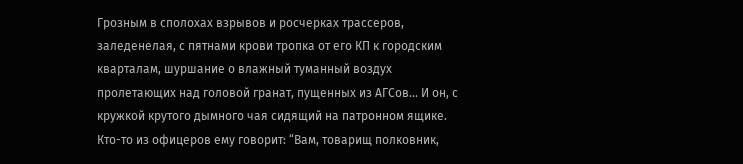Грозным в сполохах взрывов и росчерках трассеров, заледенелая, с пятнами крови тропка от его КП к городским кварталам, шуршание о влажный туманный воздух пролетающих над головой гранат, пущенных из АГСов... И он, с кружкой крутого дымного чая сидящий на патронном ящике. Кто-то из офицеров ему говорит: “Вам, товарищ полковник,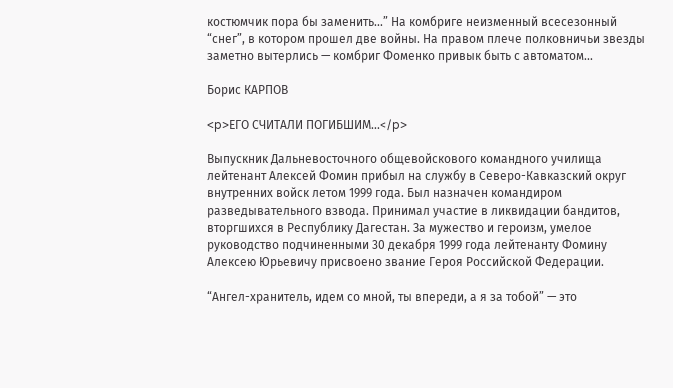костюмчик пора бы заменить...” На комбриге неизменный всесезонный “снег”, в котором прошел две войны. На правом плече полковничьи звезды заметно вытерлись — комбриг Фоменко привык быть с автоматом...

Борис КАРПОВ

<p>ЕГО СЧИТАЛИ ПОГИБШИМ...</p>

Выпускник Дальневосточного общевойскового командного училища лейтенант Алексей Фомин прибыл на службу в Северо-Кавказский округ внутренних войск летом 1999 года. Был назначен командиром разведывательного взвода. Принимал участие в ликвидации бандитов, вторгшихся в Республику Дагестан. За мужество и героизм, умелое руководство подчиненными 30 декабря 1999 года лейтенанту Фомину Алексею Юрьевичу присвоено звание Героя Российской Федерации.

“Ангел-хранитель, идем со мной, ты впереди, а я за тобой” — это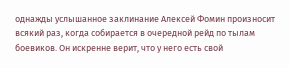однажды услышанное заклинание Алексей Фомин произносит всякий раз, когда собирается в очередной рейд по тылам боевиков. Он искренне верит, что у него есть свой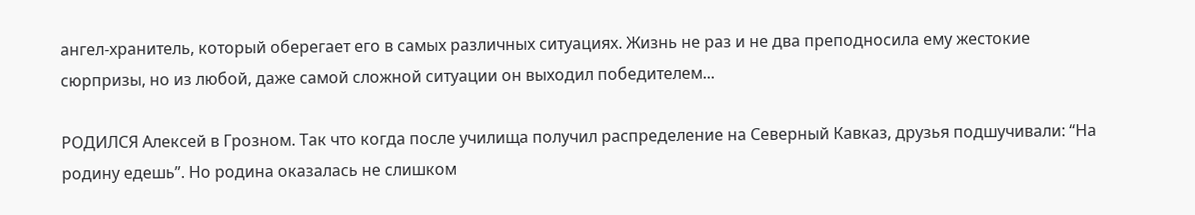ангел-хранитель, который оберегает его в самых различных ситуациях. Жизнь не раз и не два преподносила ему жестокие сюрпризы, но из любой, даже самой сложной ситуации он выходил победителем...

РОДИЛСЯ Алексей в Грозном. Так что когда после училища получил распределение на Северный Кавказ, друзья подшучивали: “На родину едешь”. Но родина оказалась не слишком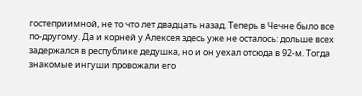гостеприимной, не то что лет двадцать назад. Теперь в Чечне было все по-другому. Да и корней у Алексея здесь уже не осталось: дольше всех задержался в республике дедушка, но и он уехал отсюда в 92-м. Тогда знакомые ингуши провожали его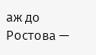аж до Ростова —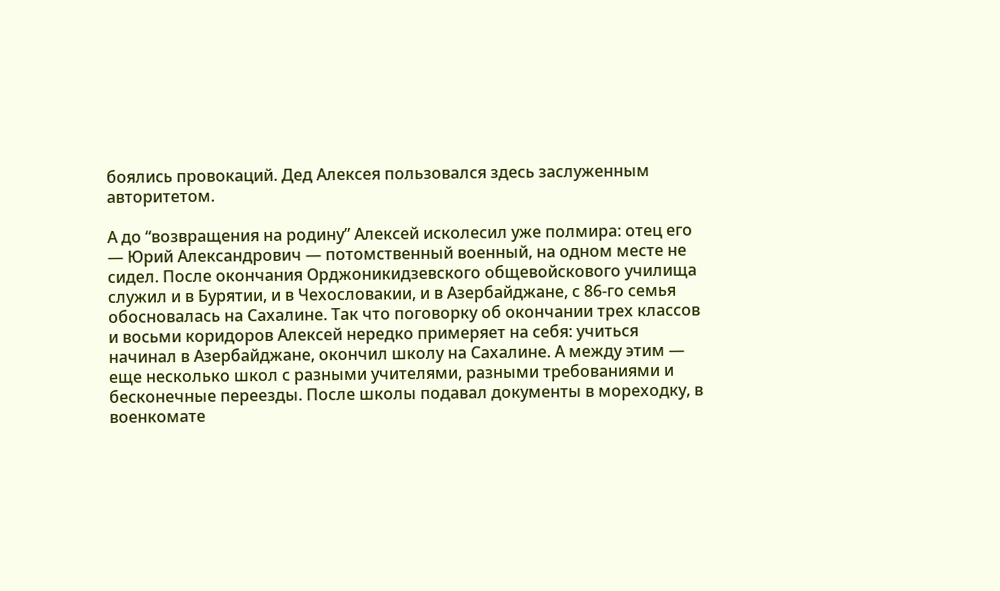боялись провокаций. Дед Алексея пользовался здесь заслуженным авторитетом.

А до “возвращения на родину” Алексей исколесил уже полмира: отец его — Юрий Александрович — потомственный военный, на одном месте не сидел. После окончания Орджоникидзевского общевойскового училища служил и в Бурятии, и в Чехословакии, и в Азербайджане, с 86-го семья обосновалась на Сахалине. Так что поговорку об окончании трех классов и восьми коридоров Алексей нередко примеряет на себя: учиться начинал в Азербайджане, окончил школу на Сахалине. А между этим — еще несколько школ с разными учителями, разными требованиями и бесконечные переезды. После школы подавал документы в мореходку, в военкомате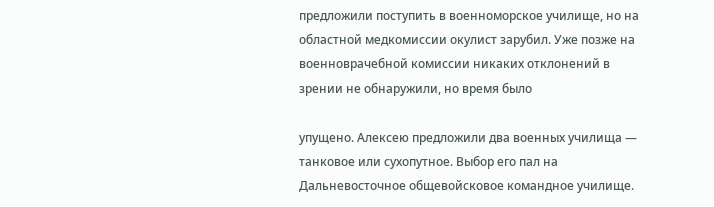предложили поступить в военноморское училище, но на областной медкомиссии окулист зарубил. Уже позже на военноврачебной комиссии никаких отклонений в зрении не обнаружили, но время было

упущено. Алексею предложили два военных училища — танковое или сухопутное. Выбор его пал на Дальневосточное общевойсковое командное училище.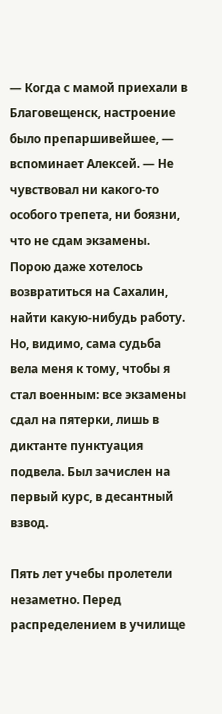— Когда с мамой приехали в Благовещенск, настроение было препаршивейшее, — вспоминает Алексей. — Не чувствовал ни какого-то особого трепета, ни боязни, что не сдам экзамены. Порою даже хотелось возвратиться на Сахалин, найти какую-нибудь работу. Но, видимо, сама судьба вела меня к тому, чтобы я стал военным: все экзамены сдал на пятерки, лишь в диктанте пунктуация подвела. Был зачислен на первый курс, в десантный взвод.

Пять лет учебы пролетели незаметно. Перед распределением в училище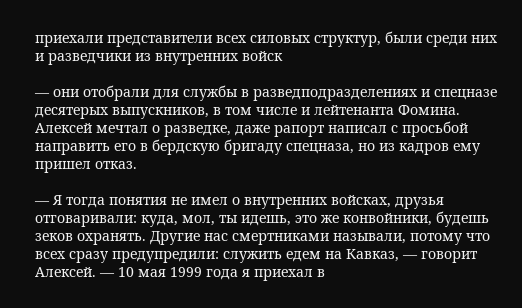приехали представители всех силовых структур, были среди них и разведчики из внутренних войск

— они отобрали для службы в разведподразделениях и спецназе десятерых выпускников, в том числе и лейтенанта Фомина. Алексей мечтал о разведке, даже рапорт написал с просьбой направить его в бердскую бригаду спецназа, но из кадров ему пришел отказ.

— Я тогда понятия не имел о внутренних войсках, друзья отговаривали: куда, мол, ты идешь, это же конвойники, будешь зеков охранять. Другие нас смертниками называли, потому что всех сразу предупредили: служить едем на Кавказ, — говорит Алексей. — 10 мая 1999 года я приехал в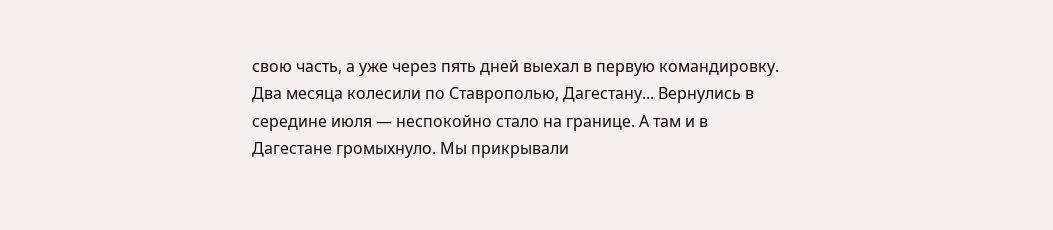свою часть, а уже через пять дней выехал в первую командировку. Два месяца колесили по Ставрополью, Дагестану... Вернулись в середине июля — неспокойно стало на границе. А там и в Дагестане громыхнуло. Мы прикрывали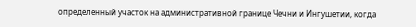определенный участок на административной границе Чечни и Ингушетии, когда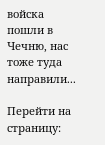войска пошли в Чечню, нас тоже туда направили...

Перейти на страницу: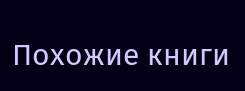Похожие книги